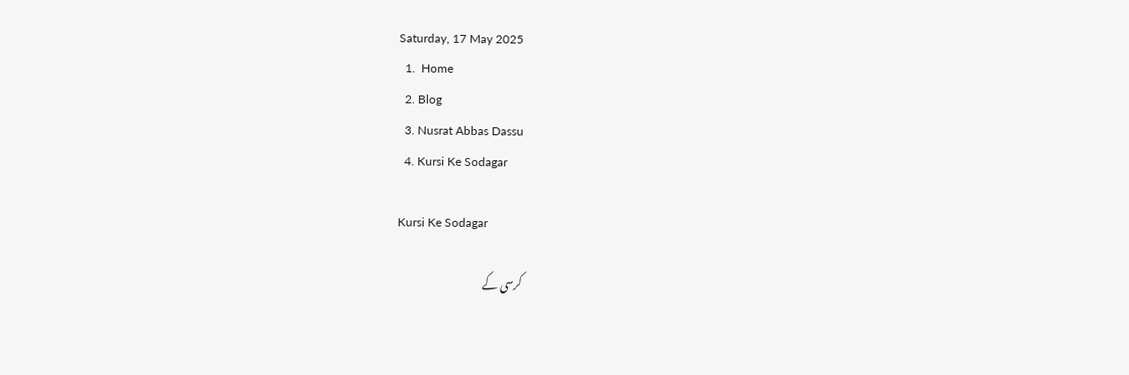Saturday, 17 May 2025
  1.  Home
  2. Blog
  3. Nusrat Abbas Dassu
  4. Kursi Ke Sodagar

Kursi Ke Sodagar

کرسی کے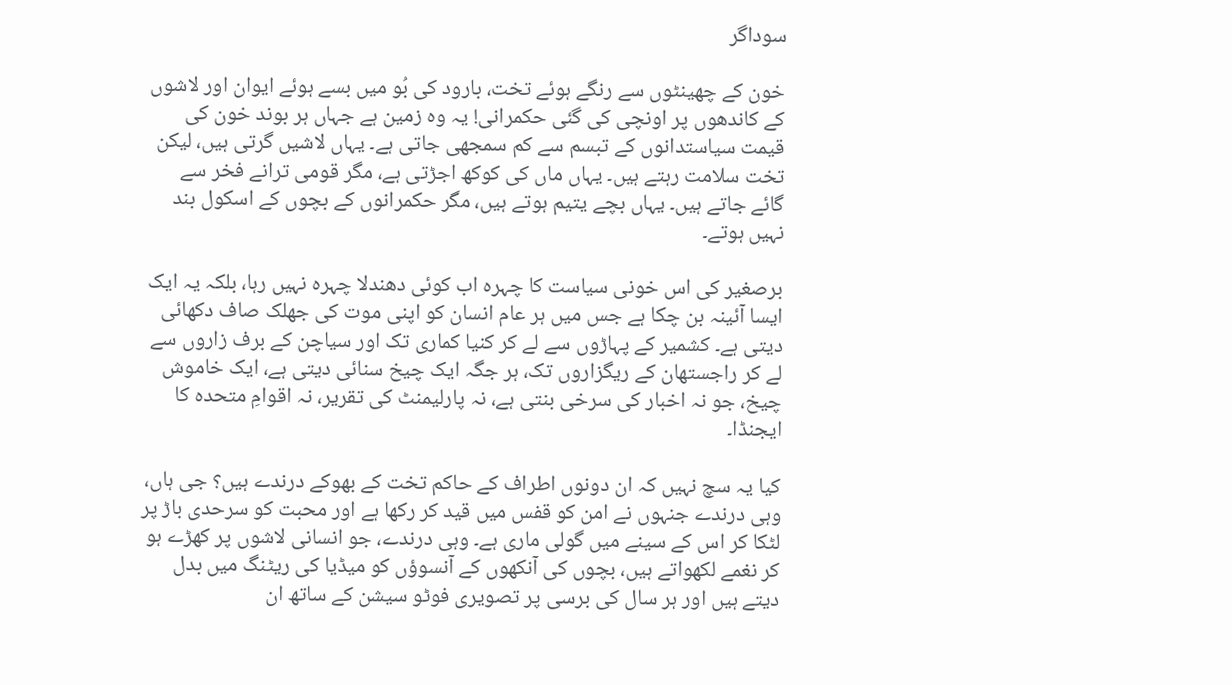سوداگر

خون کے چھینٹوں سے رنگے ہوئے تخت، بارود کی بُو میں بسے ہوئے ایوان اور لاشوں کے کاندھوں پر اونچی کی گئی حکمرانی! یہ وہ زمین ہے جہاں ہر بوند خون کی قیمت سیاستدانوں کے تبسم سے کم سمجھی جاتی ہے۔ یہاں لاشیں گرتی ہیں، لیکن تخت سلامت رہتے ہیں۔ یہاں ماں کی کوکھ اجڑتی ہے، مگر قومی ترانے فخر سے گائے جاتے ہیں۔ یہاں بچے یتیم ہوتے ہیں، مگر حکمرانوں کے بچوں کے اسکول بند نہیں ہوتے۔

برصغیر کی اس خونی سیاست کا چہرہ اب کوئی دھندلا چہرہ نہیں رہا، بلکہ یہ ایک ایسا آئینہ بن چکا ہے جس میں ہر عام انسان کو اپنی موت کی جھلک صاف دکھائی دیتی ہے۔ کشمیر کے پہاڑوں سے لے کر کنیا کماری تک اور سیاچن کے برف زاروں سے لے کر راجستھان کے ریگزاروں تک، ہر جگہ ایک چیخ سنائی دیتی ہے، ایک خاموش چیخ، جو نہ اخبار کی سرخی بنتی ہے، نہ پارلیمنٹ کی تقریر، نہ اقوامِ متحدہ کا ایجنڈا۔

کیا یہ سچ نہیں کہ ان دونوں اطراف کے حاکم تخت کے بھوکے درندے ہیں؟ جی ہاں، وہی درندے جنہوں نے امن کو قفس میں قید کر رکھا ہے اور محبت کو سرحدی باڑ پر لٹکا کر اس کے سینے میں گولی ماری ہے۔ وہی درندے، جو انسانی لاشوں پر کھڑے ہو کر نغمے لکھواتے ہیں، بچوں کی آنکھوں کے آنسوؤں کو میڈیا کی ریٹنگ میں بدل دیتے ہیں اور ہر سال کی برسی پر تصویری فوٹو سیشن کے ساتھ ان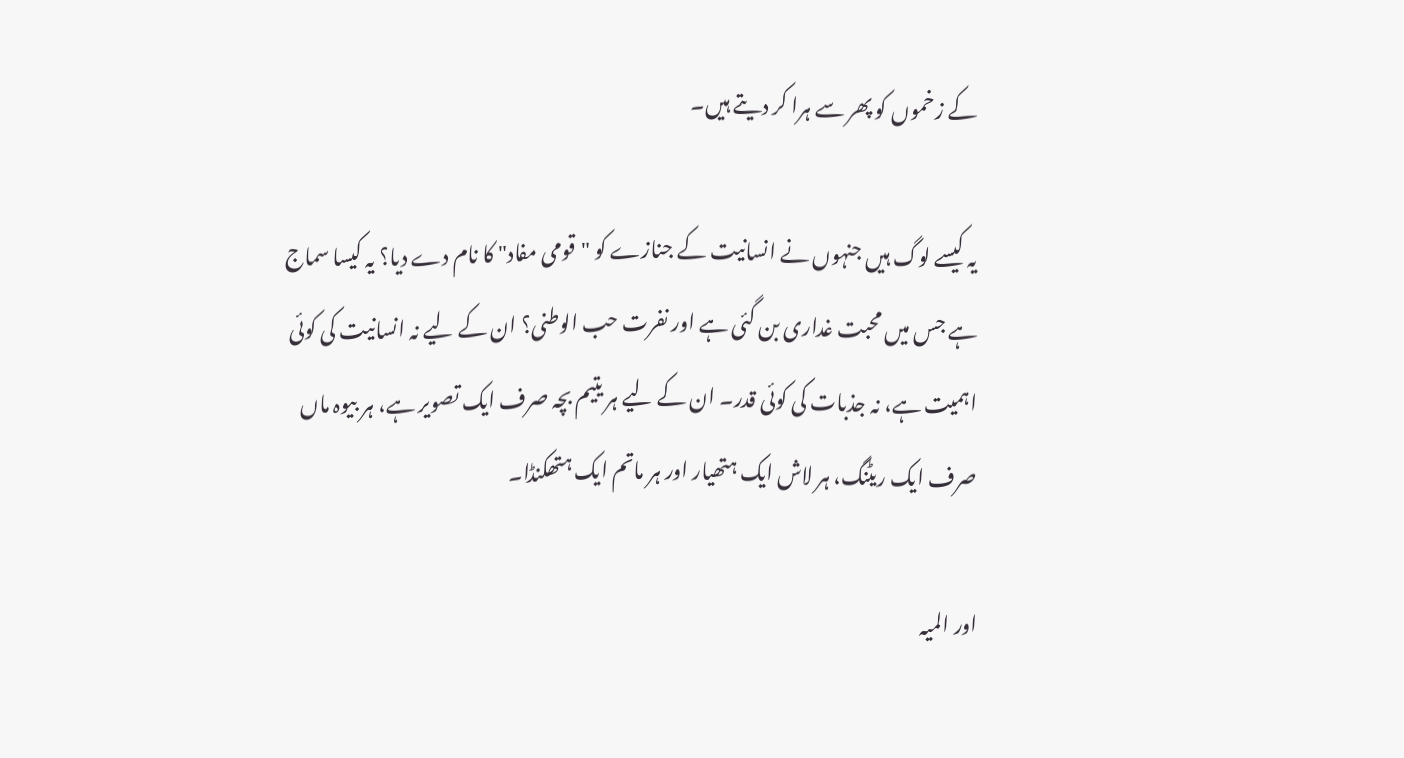کے زخموں کو پھر سے ہرا کر دیتے ہیں۔

یہ کیسے لوگ ہیں جنہوں نے انسانیت کے جنازے کو "قومی مفاد" کا نام دے دیا؟ یہ کیسا سماج ہے جس میں محبت غداری بن گئی ہے اور نفرت حب الوطنی؟ ان کے لیے نہ انسانیت کی کوئی اہمیت ہے، نہ جذبات کی کوئی قدر۔ ان کے لیے ہر یتیم بچہ صرف ایک تصویر ہے، ہر بیوہ ماں صرف ایک ریٹنگ، ہر لاش ایک ہتھیار اور ہر ماتم ایک ہتھکنڈا۔

اور المیہ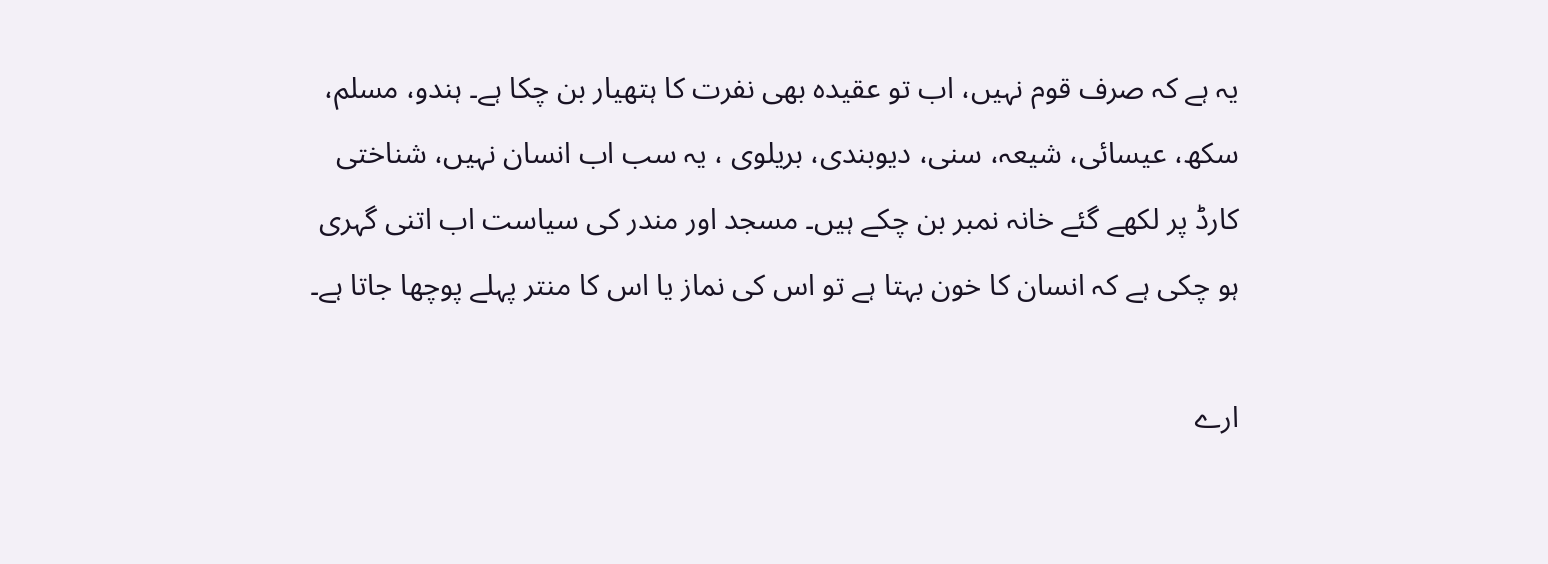یہ ہے کہ صرف قوم نہیں، اب تو عقیدہ بھی نفرت کا ہتھیار بن چکا ہے۔ ہندو، مسلم، سکھ، عیسائی، شیعہ، سنی، دیوبندی، بریلوی ، یہ سب اب انسان نہیں، شناختی کارڈ پر لکھے گئے خانہ نمبر بن چکے ہیں۔ مسجد اور مندر کی سیاست اب اتنی گہری ہو چکی ہے کہ انسان کا خون بہتا ہے تو اس کی نماز یا اس کا منتر پہلے پوچھا جاتا ہے۔

ارے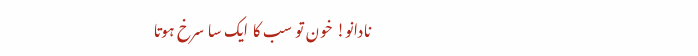نادانو! خون تو سب کا ایک سا سرخ ہوتا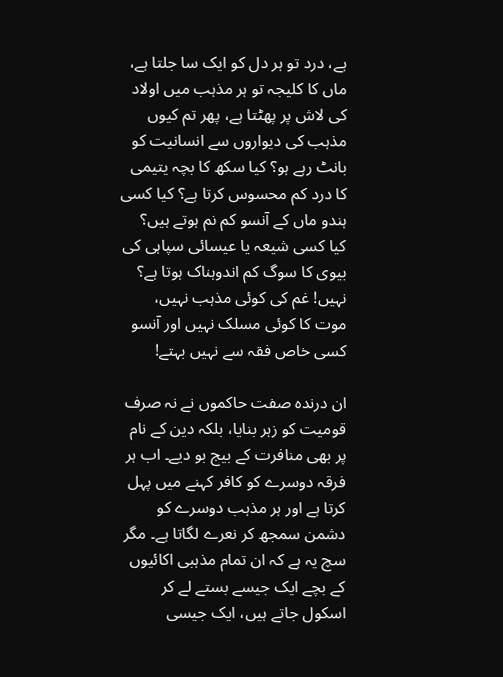ہے، درد تو ہر دل کو ایک سا جلتا ہے، ماں کا کلیجہ تو ہر مذہب میں اولاد کی لاش پر پھٹتا ہے، پھر تم کیوں مذہب کی دیواروں سے انسانیت کو بانٹ رہے ہو؟ کیا سکھ کا بچہ یتیمی کا درد کم محسوس کرتا ہے؟ کیا کسی ہندو ماں کے آنسو کم نم ہوتے ہیں؟ کیا کسی شیعہ یا عیسائی سپاہی کی بیوی کا سوگ کم اندوہناک ہوتا ہے؟ نہیں! غم کی کوئی مذہب نہیں، موت کا کوئی مسلک نہیں اور آنسو کسی خاص فقہ سے نہیں بہتے!

ان درندہ صفت حاکموں نے نہ صرف قومیت کو زہر بنایا، بلکہ دین کے نام پر بھی منافرت کے بیج بو دیے۔ اب ہر فرقہ دوسرے کو کافر کہنے میں پہل کرتا ہے اور ہر مذہب دوسرے کو دشمن سمجھ کر نعرے لگاتا ہے۔ مگر سچ یہ ہے کہ ان تمام مذہبی اکائیوں کے بچے ایک جیسے بستے لے کر اسکول جاتے ہیں، ایک جیسی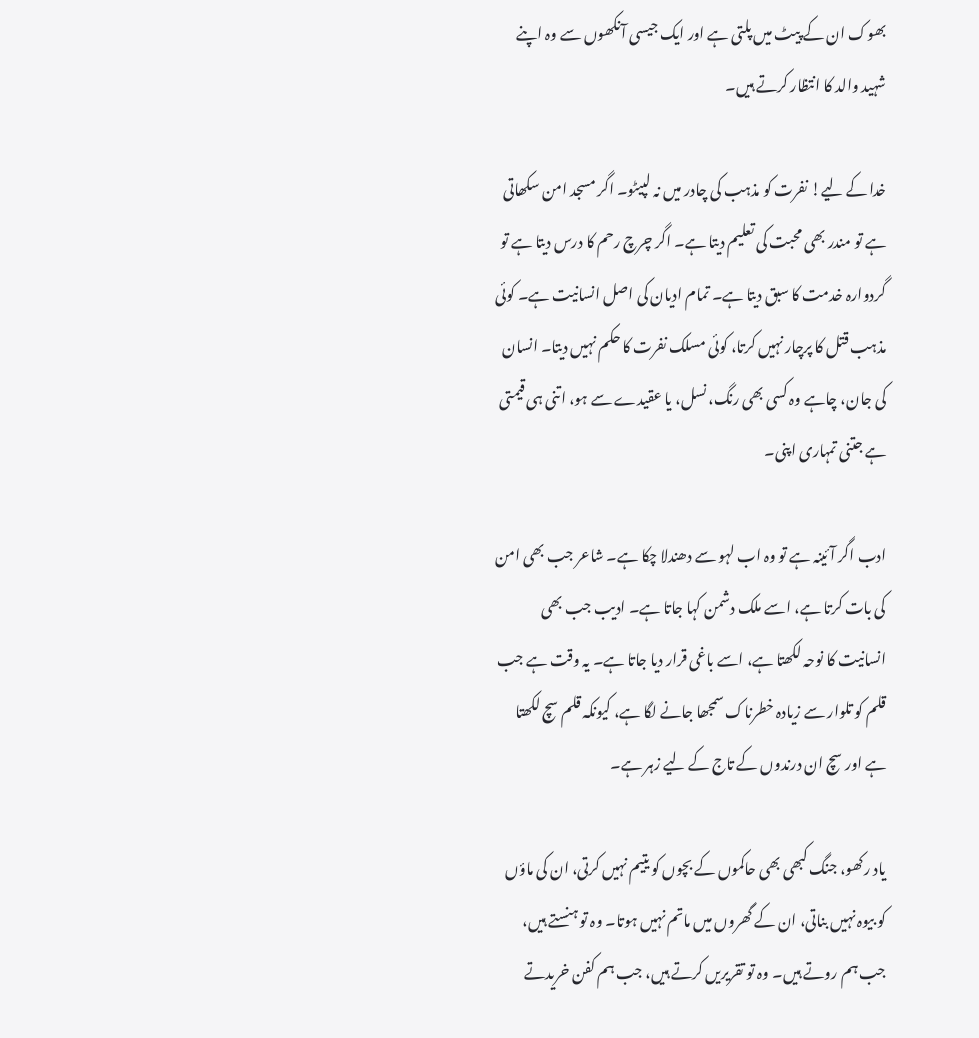بھوک ان کے پیٹ میں پلتی ہے اور ایک جیسی آنکھوں سے وہ اپنے شہید والد کا انتظار کرتے ہیں۔

خدا کے لیے! نفرت کو مذہب کی چادر میں نہ لپیٹو۔ اگر مسجد امن سکھاتی ہے تو مندر بھی محبت کی تعلیم دیتا ہے۔ اگر چرچ رحم کا درس دیتا ہے تو گردوارہ خدمت کا سبق دیتا ہے۔ تمام ادیان کی اصل انسانیت ہے۔ کوئی مذہب قتل کا پرچار نہیں کرتا، کوئی مسلک نفرت کا حکم نہیں دیتا۔ انسان کی جان، چاہے وہ کسی بھی رنگ، نسل، یا عقیدے سے ہو، اتنی ہی قیمتی ہے جتنی تمہاری اپنی۔

ادب اگر آئینہ ہے تو وہ اب لہو سے دھندلا چکا ہے۔ شاعر جب بھی امن کی بات کرتا ہے، اسے ملک دشمن کہا جاتا ہے۔ ادیب جب بھی انسانیت کا نوحہ لکھتا ہے، اسے باغی قرار دیا جاتا ہے۔ یہ وقت ہے جب قلم کو تلوار سے زیادہ خطرناک سمجھا جانے لگا ہے، کیونکہ قلم سچ لکھتا ہے اور سچ ان درندوں کے تاج کے لیے زہر ہے۔

یاد رکھو، جنگ کبھی بھی حاکموں کے بچوں کو یتیم نہیں کرتی، ان کی ماؤں کو بیوہ نہیں بناتی، ان کے گھروں میں ماتم نہیں ہوتا۔ وہ تو ہنستے ہیں، جب ہم روتے ہیں۔ وہ تو تقریریں کرتے ہیں، جب ہم کفن خریدتے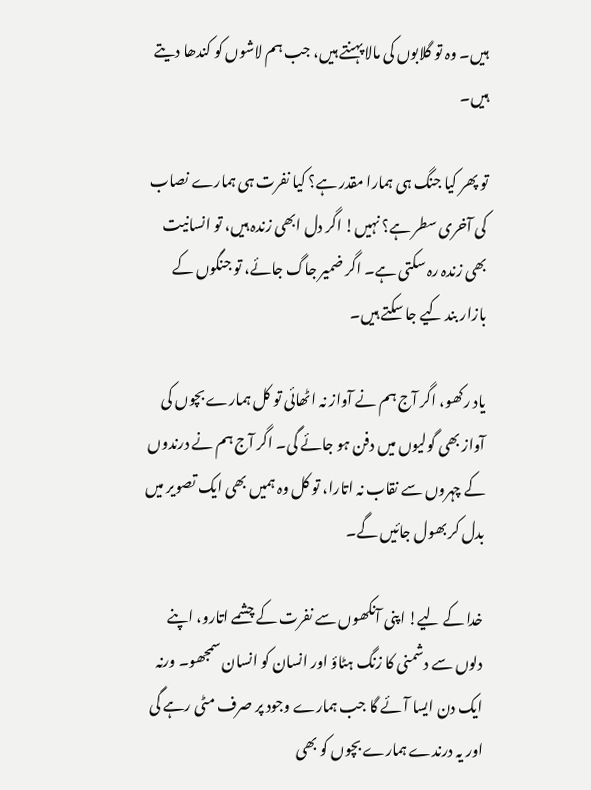ہیں۔ وہ تو گلابوں کی مالا پہنتے ہیں، جب ہم لاشوں کو کندھا دیتے ہیں۔

تو پھر کیا جنگ ہی ہمارا مقدر ہے؟ کیا نفرت ہی ہمارے نصاب کی آخری سطر ہے؟ نہیں! اگر دل ابھی زندہ ہیں، تو انسانیت بھی زندہ رہ سکتی ہے۔ اگر ضمیر جاگ جائے، تو جنگوں کے بازار بند کیے جا سکتے ہیں۔

یاد رکھو، اگر آج ہم نے آواز نہ اٹھائی تو کل ہمارے بچوں کی آواز بھی گولیوں میں دفن ہو جائے گی۔ اگر آج ہم نے درندوں کے چہروں سے نقاب نہ اتارا، تو کل وہ ہمیں بھی ایک تصویر میں بدل کر بھول جائیں گے۔

خدا کے لیے! اپنی آنکھوں سے نفرت کے چشمے اتارو، اپنے دلوں سے دشمنی کا زنگ ہٹاؤ اور انسان کو انسان سمجھو۔ ورنہ ایک دن ایسا آئے گا جب ہمارے وجود پر صرف مٹی رہے گی اور یہ درندے ہمارے بچوں کو بھی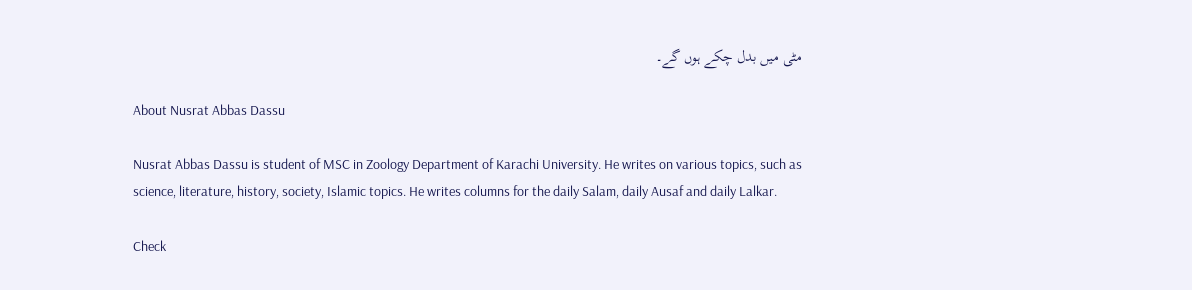مٹی میں بدل چکے ہوں گے۔

About Nusrat Abbas Dassu

Nusrat Abbas Dassu is student of MSC in Zoology Department of Karachi University. He writes on various topics, such as science, literature, history, society, Islamic topics. He writes columns for the daily Salam, daily Ausaf and daily Lalkar.

Check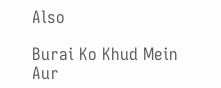Also

Burai Ko Khud Mein Aur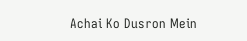Achai Ko Dusron Mein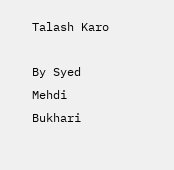Talash Karo

By Syed Mehdi Bukhari